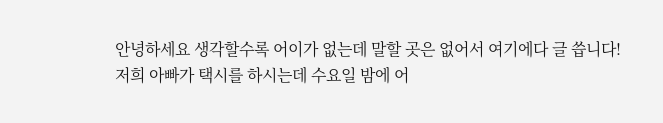안녕하세요 생각할수록 어이가 없는데 말할 곳은 없어서 여기에다 글 씁니다!
저희 아빠가 택시를 하시는데 수요일 밤에 어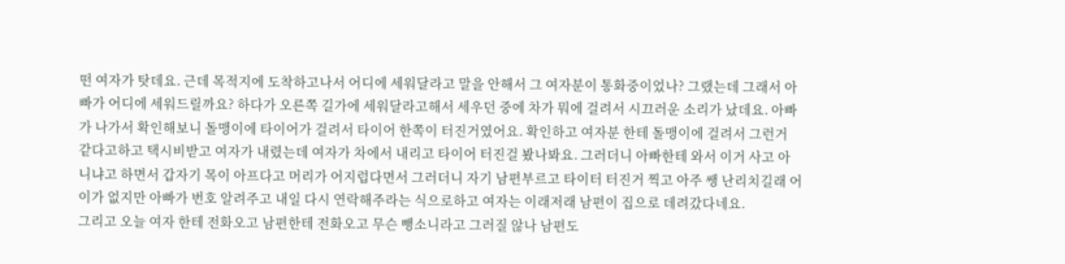떤 여자가 탓데요. 근데 목적지에 도착하고나서 어디에 세워달라고 말을 안해서 그 여자분이 통화중이었나? 그랬는데 그래서 아빠가 어디에 세워드릴까요? 하다가 오른쪽 길가에 세워달라고해서 세우던 중에 차가 뭐에 걸려서 시끄러운 소리가 났데요. 아빠가 나가서 확인해보니 돌맹이에 타이어가 걸려서 타이어 한쪽이 터진거였어요. 확인하고 여자분 한테 돌맹이에 걸려서 그런거 같다고하고 택시비받고 여자가 내렸는데 여자가 차에서 내리고 타이어 터진걸 봤나봐요. 그러더니 아빠한테 와서 이거 사고 아니냐고 하면서 갑자기 목이 아프다고 머리가 어지럽다면서 그러더니 자기 남편부르고 타이터 터진거 찍고 아주 쌩 난리치길래 어이가 없지만 아빠가 번호 알려주고 내일 다시 연락해주라는 식으로하고 여자는 이래저래 남편이 집으로 데려갔다네요.
그리고 오늘 여자 한테 전화오고 남편한테 전화오고 무슨 뺑소니라고 그러질 않나 남편도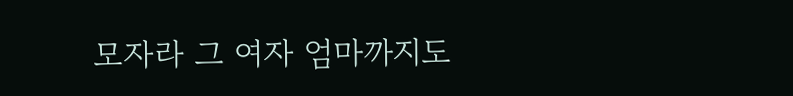모자라 그 여자 엄마까지도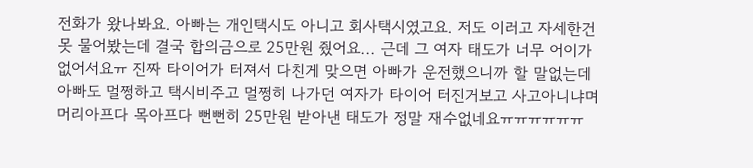전화가 왔나봐요. 아빠는 개인택시도 아니고 회사택시였고요. 저도 이러고 자세한건 못 물어봤는데 결국 합의금으로 25만원 줬어요... 근데 그 여자 태도가 너무 어이가 없어서요ㅠ 진짜 타이어가 터져서 다친게 맞으면 아빠가 운전했으니까 할 말없는데 아빠도 멀쩡하고 택시비주고 멀쩡히 나가던 여자가 타이어 터진거보고 사고아니냐며 머리아프다 목아프다 뻔뻔히 25만원 받아낸 태도가 정말 재수없네요ㅠㅠㅠㅠㅠㅠ